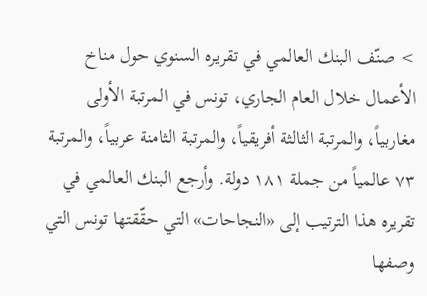> صنّف البنك العالمي في تقريره السنوي حول مناخ الأعمال خلال العام الجاري، تونس في المرتبة الأولى مغاربياً، والمرتبة الثالثة أفريقياً، والمرتبة الثامنة عربياً، والمرتبة ٧٣ عالمياً من جملة ١٨١ دولة. وأرجع البنك العالمي في تقريره هذا الترتيب إلى «النجاحات» التي حقّقتها تونس التي وصفها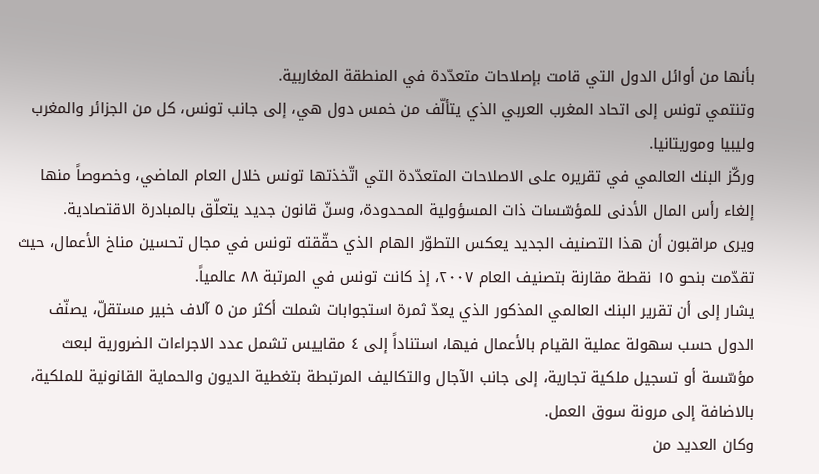بأنها من أوائل الدول التي قامت بإصلاحات متعدّدة في المنطقة المغاربية.
وتنتمي تونس إلى اتحاد المغرب العربي الذي يتألّف من خمس دول هي، إلى جانب تونس، كل من الجزائر والمغرب وليبيا وموريتانيا.
وركّز البنك العالمي في تقريره على الاصلاحات المتعدّدة التي اتّخذتها تونس خلال العام الماضي، وخصوصاً منها إلغاء رأس المال الأدنى للمؤسّسات ذات المسؤولية المحدودة، وسنّ قانون جديد يتعلّق بالمبادرة الاقتصادية.
ويرى مراقبون أن هذا التصنيف الجديد يعكس التطوّر الهام الذي حقّقته تونس في مجال تحسين مناخ الأعمال، حيث تقدّمت بنحو ١٥ نقطة مقارنة بتصنيف العام ٢٠٠٧، إذ كانت تونس في المرتبة ٨٨ عالمياً.
يشار إلى أن تقرير البنك العالمي المذكور الذي يعدّ ثمرة استجوابات شملت أكثر من ٥ آلاف خبير مستقلّ، يصنّف الدول حسب سهولة عملية القيام بالأعمال فيها، استناداً إلى ٤ مقاييس تشمل عدد الاجراءات الضرورية لبعث مؤسّسة أو تسجيل ملكية تجارية، إلى جانب الآجال والتكاليف المرتبطة بتغطية الديون والحماية القانونية للملكية، بالاضافة إلى مرونة سوق العمل.
وكان العديد من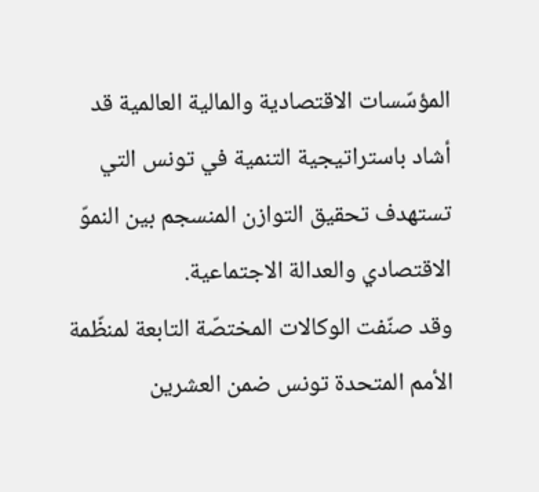المؤسّسات الاقتصادية والمالية العالمية قد أشاد باستراتيجية التنمية في تونس التي تستهدف تحقيق التوازن المنسجم بين النموّ الاقتصادي والعدالة الاجتماعية.
وقد صنّفت الوكالات المختصّة التابعة لمنظّمة الأمم المتحدة تونس ضمن العشرين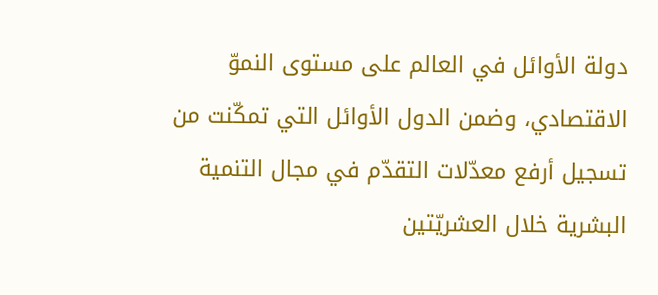دولة الأوائل في العالم على مستوى النموّ الاقتصادي، وضمن الدول الأوائل التي تمكّنت من تسجيل أرفع معدّلات التقدّم في مجال التنمية البشرية خلال العشريّتين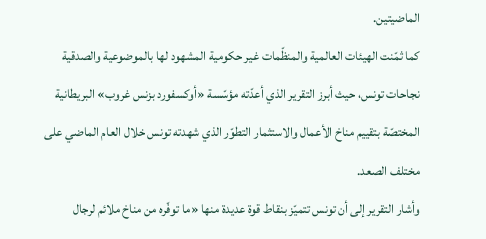الماضيتين.
كما ثمّنت الهيئات العالمية والمنظّمات غير حكومية المشهود لها بالموضوعية والصدقية نجاحات تونس، حيث أبرز التقرير الذي أعدّته مؤسّسة «أوكسفورد بزنس غروب» البريطانية المختصّة بتقييم مناخ الأعمال والاستثمار التطوّر الذي شهدته تونس خلال العام الماضي على مختلف الصعد.
وأشار التقرير إلى أن تونس تتميّز بنقاط قوة عديدة منها «ما توفّره من مناخ ملائم لرجال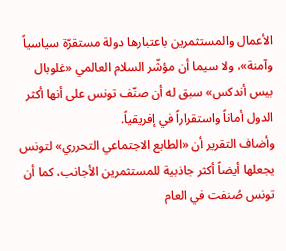الأعمال والمستثمرين باعتبارها دولة مستقرّة سياسياً وآمنة»، ولا سيما أن مؤشّر السلام العالمي «غلوبال بيس أندكس» سبق له أن صنّف تونس على أنها أكثر الدول أماناً واستقراراً في إفريقياً.
وأضاف التقرير أن «الطابع الاجتماعي التحرري» لتونس يجعلها أيضاً أكثر جاذبية للمستثمرين الأجانب، كما أن تونس صُنفت في العام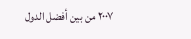٢٠٠٧ من بين أفضل الدول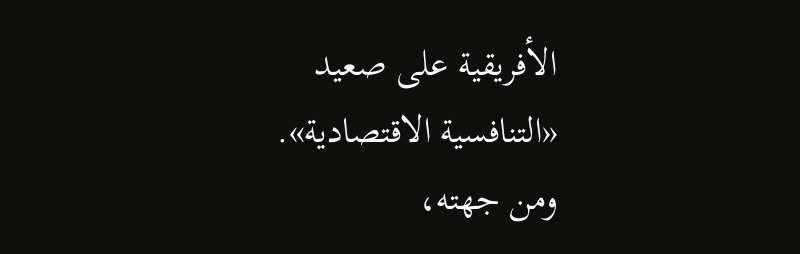الأفريقية على صعيد «التنافسية الاقتصادية».
ومن جهته،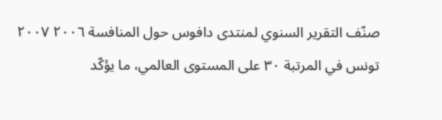صنّف التقرير السنوي لمنتدى دافوس حول المنافسة ٢٠٠٦ ٢٠٠٧ تونس في المرتبة ٣٠ على المستوى العالمي، ما يؤكّد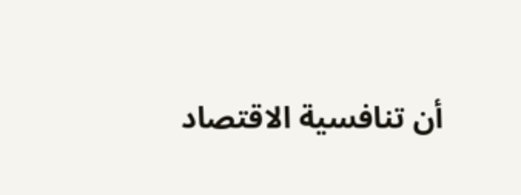أن تنافسية الاقتصاد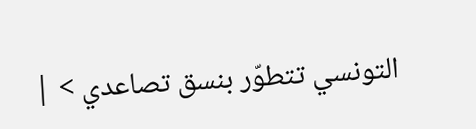التونسي تتطوّر بنسق تصاعدي > |